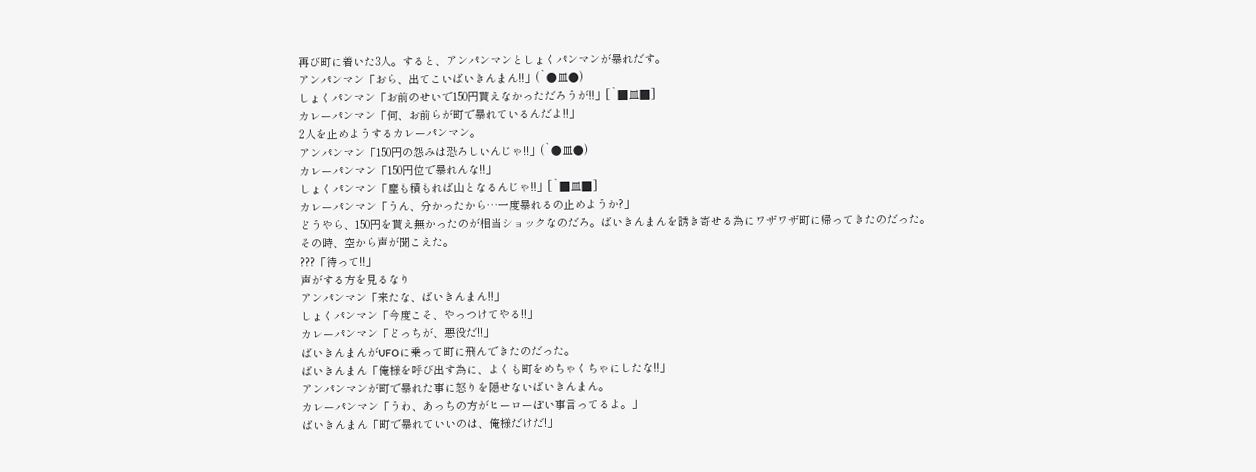再び町に着いた3人。すると、アンパンマンとしょくパンマンが暴れだす。
アンパンマン「おら、出てこいばいきんまん!!」(`●皿●)
しょくパンマン「お前のせいで150円貰えなかっただろうが!!」[`■皿■]
カレーパンマン「何、お前らが町で暴れているんだよ!!」
2人を止めようするカレーパンマン。
アンパンマン「150円の怨みは恐ろしいんじゃ!!」(`●皿●)
カレーパンマン「150円位で暴れんな!!」
しょくパンマン「塵も積もれば山となるんじゃ!!」[`■皿■]
カレーパンマン「うん、分かったから…一度暴れるの止めようか?」
どうやら、150円を貰え無かったのが相当ショックなのだろ。ばいきんまんを誘き寄せる為にワザワザ町に帰ってきたのだった。
その時、空から声が聞こえた。
???「待って!!」
声がする方を見るなり
アンパンマン「来たな、ばいきんまん!!」
しょくパンマン「今度こそ、やっつけてやる!!」
カレーパンマン「どっちが、悪役だ!!」
ばいきんまんがUFOに乗って町に飛んできたのだった。
ばいきんまん「俺様を呼び出す為に、よくも町をめちゃくちゃにしたな!!」
アンパンマンが町で暴れた事に怒りを隠せないばいきんまん。
カレーパンマン「うわ、あっちの方がヒーローぽい事言ってるよ。」
ばいきんまん「町で暴れていいのは、俺様だけだ!」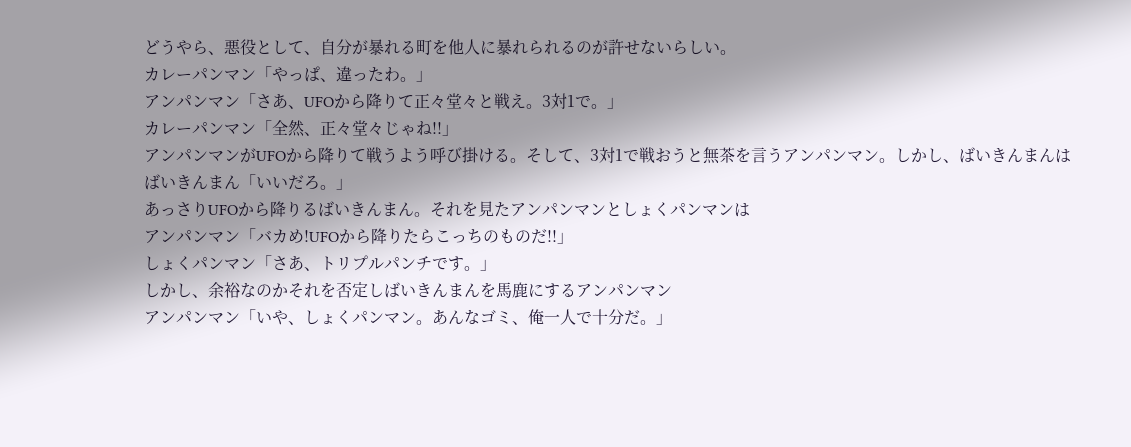どうやら、悪役として、自分が暴れる町を他人に暴れられるのが許せないらしい。
カレーパンマン「やっぱ、違ったわ。」
アンパンマン「さあ、UFOから降りて正々堂々と戦え。3対1で。」
カレーパンマン「全然、正々堂々じゃね!!」
アンパンマンがUFOから降りて戦うよう呼び掛ける。そして、3対1で戦おうと無茶を言うアンパンマン。しかし、ばいきんまんは
ばいきんまん「いいだろ。」
あっさりUFOから降りるばいきんまん。それを見たアンパンマンとしょくパンマンは
アンパンマン「バカめ!UFOから降りたらこっちのものだ!!」
しょくパンマン「さあ、トリプルパンチです。」
しかし、余裕なのかそれを否定しばいきんまんを馬鹿にするアンパンマン
アンパンマン「いや、しょくパンマン。あんなゴミ、俺一人で十分だ。」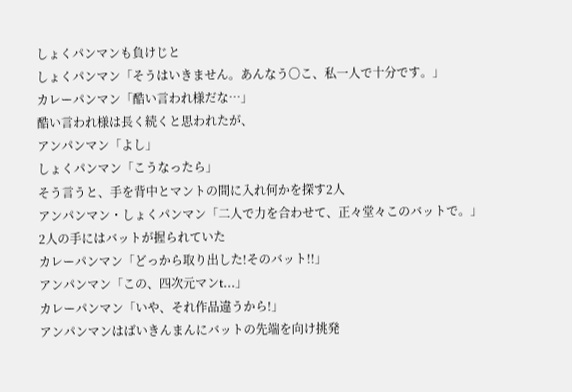しょくパンマンも負けじと
しょくパンマン「そうはいきません。あんなう〇こ、私一人で十分です。」
カレーパンマン「酷い言われ様だな…」
酷い言われ様は長く続くと思われたが、
アンパンマン「よし」
しょくパンマン「こうなったら」
そう言うと、手を背中とマントの間に入れ何かを探す2人
アンパンマン・しょくパンマン「二人で力を合わせて、正々堂々このバットで。」
2人の手にはバットが握られていた
カレーパンマン「どっから取り出した!そのバット!!」
アンパンマン「この、四次元マンt…」
カレーパンマン「いや、それ作品違うから!」
アンパンマンはばいきんまんにバットの先端を向け挑発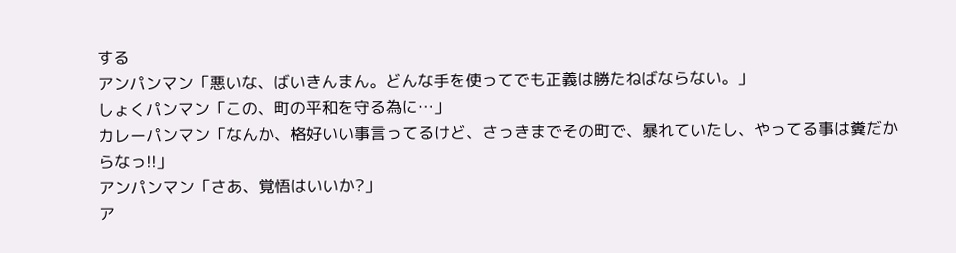する
アンパンマン「悪いな、ばいきんまん。どんな手を使ってでも正義は勝たねばならない。」
しょくパンマン「この、町の平和を守る為に…」
カレーパンマン「なんか、格好いい事言ってるけど、さっきまでその町で、暴れていたし、やってる事は糞だからなっ!!」
アンパンマン「さあ、覚悟はいいか?」
ア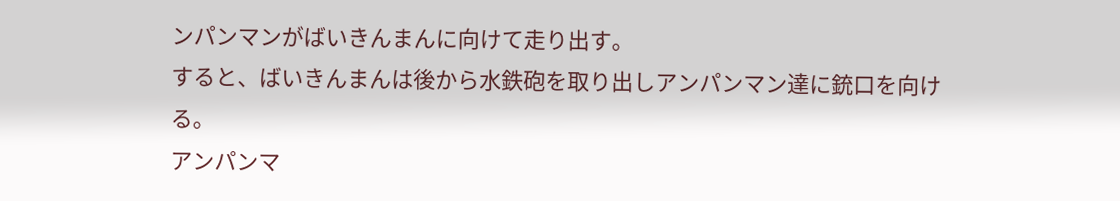ンパンマンがばいきんまんに向けて走り出す。
すると、ばいきんまんは後から水鉄砲を取り出しアンパンマン達に銃口を向ける。
アンパンマ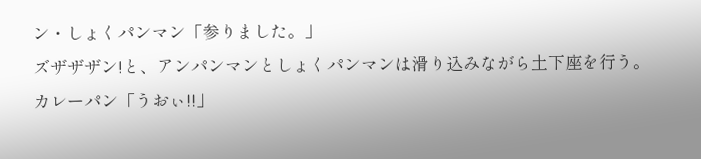ン・しょくパンマン「参りました。」
ズザザザン!と、アンパンマンとしょくパンマンは滑り込みながら土下座を行う。
カレーパン「うおぃ!!」